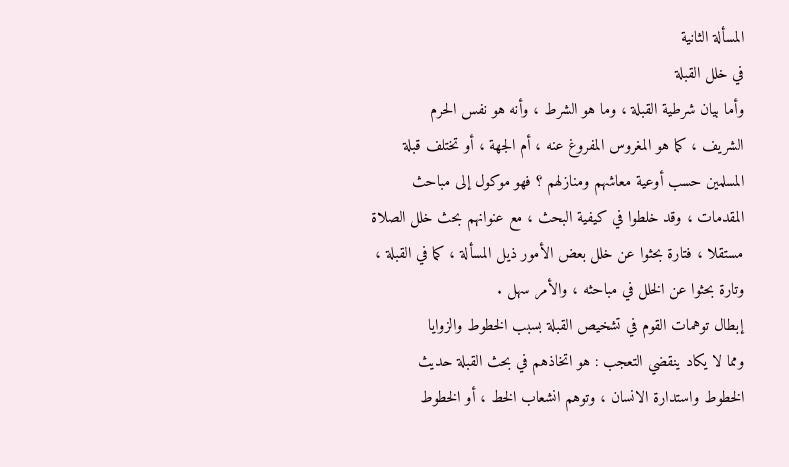المسألة الثانية
في خلل القبلة
وأما بيان شرطية القبلة ، وما هو الشرط ، وأنه هو نفس الحرم
الشريف ، كما هو المغروس المفروغ عنه ، أم الجهة ، أو تختلف قبلة
المسلمين حسب أوعية معاشهم ومنازلهم ؟ فهو موكول إلى مباحث
المقدمات ، وقد خلطوا في كيفية البحث ، مع عنوانهم بحث خلل الصلاة
مستقلا ، فتارة بحثوا عن خلل بعض الأمور ذيل المسألة ، كما في القبلة ،
وتارة بحثوا عن الخلل في مباحثه ، والأمر سهل .
إبطال توهمات القوم في تشخيص القبلة بسبب الخطوط والزوايا
ومما لا يكاد ينقضي التعجب : هو اتخاذهم في بحث القبلة حديث
الخطوط واستدارة الانسان ، وتوهم انشعاب الخط ، أو الخطوط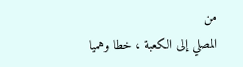من
المصلي إلى الكعبة ، خطا وهميا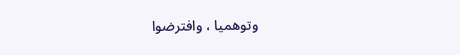وتوهميا ، وافترضوا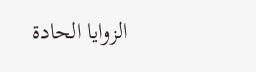الزوايا الحادة